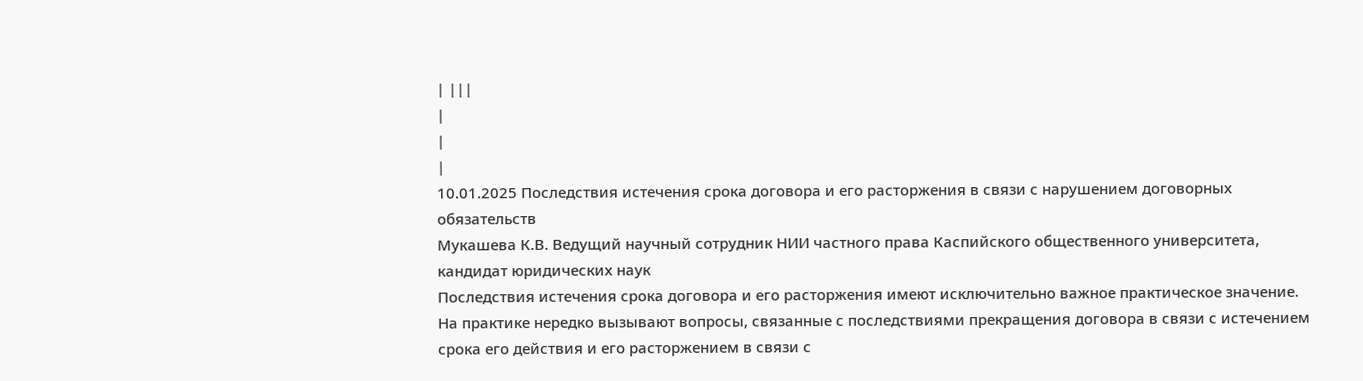| |||
|
|
|
10.01.2025 Последствия истечения срока договора и его расторжения в связи с нарушением договорных обязательств
Мукашева К.В. Ведущий научный сотрудник НИИ частного права Каспийского общественного университета, кандидат юридических наук
Последствия истечения срока договора и его расторжения имеют исключительно важное практическое значение. На практике нередко вызывают вопросы, связанные с последствиями прекращения договора в связи с истечением срока его действия и его расторжением в связи с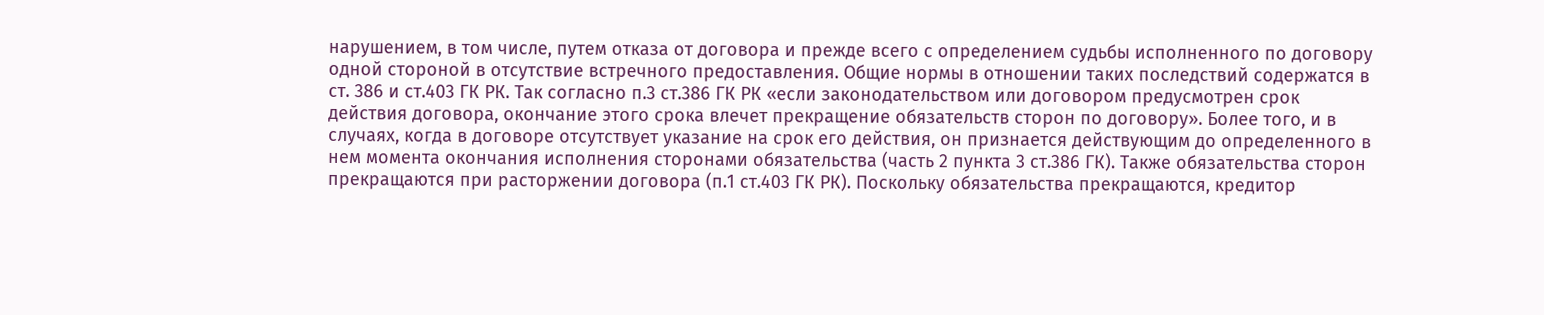нарушением, в том числе, путем отказа от договора и прежде всего с определением судьбы исполненного по договору одной стороной в отсутствие встречного предоставления. Общие нормы в отношении таких последствий содержатся в ст. 386 и ст.403 ГК РК. Так согласно п.3 ст.386 ГК РК «если законодательством или договором предусмотрен срок действия договора, окончание этого срока влечет прекращение обязательств сторон по договору». Более того, и в случаях, когда в договоре отсутствует указание на срок его действия, он признается действующим до определенного в нем момента окончания исполнения сторонами обязательства (часть 2 пункта 3 ст.386 ГК). Также обязательства сторон прекращаются при расторжении договора (п.1 ст.403 ГК РК). Поскольку обязательства прекращаются, кредитор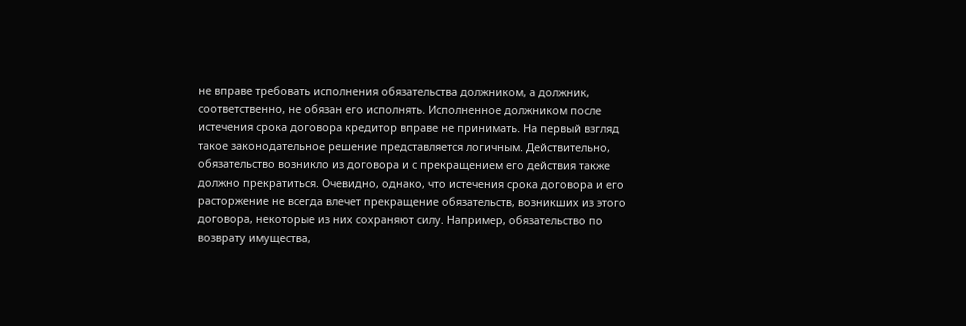не вправе требовать исполнения обязательства должником, а должник, соответственно, не обязан его исполнять. Исполненное должником после истечения срока договора кредитор вправе не принимать. На первый взгляд такое законодательное решение представляется логичным. Действительно, обязательство возникло из договора и с прекращением его действия также должно прекратиться. Очевидно, однако, что истечения срока договора и его расторжение не всегда влечет прекращение обязательств, возникших из этого договора, некоторые из них сохраняют силу. Например, обязательство по возврату имущества,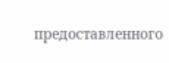предоставленного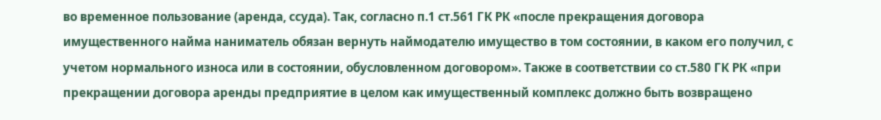во временное пользование (аренда, ссуда). Так, согласно п.1 ст.561 ГК РК «после прекращения договора имущественного найма наниматель обязан вернуть наймодателю имущество в том состоянии, в каком его получил, с учетом нормального износа или в состоянии, обусловленном договором». Также в соответствии со ст.580 ГК РК «при прекращении договора аренды предприятие в целом как имущественный комплекс должно быть возвращено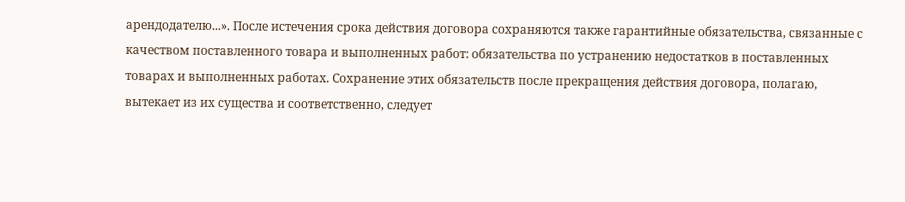арендодателю...». После истечения срока действия договора сохраняются также гарантийные обязательства, связанные с качеством поставленного товара и выполненных работ: обязательства по устранению недостатков в поставленных товарах и выполненных работах. Сохранение этих обязательств после прекращения действия договора, полагаю, вытекает из их существа и соответственно, следует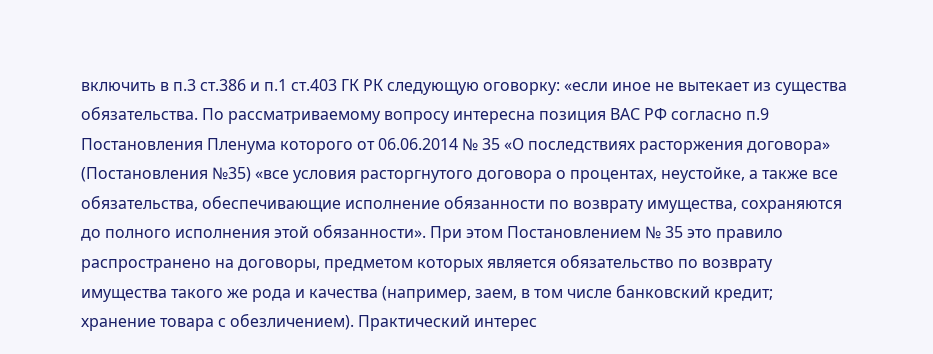включить в п.3 ст.386 и п.1 ст.403 ГК РК следующую оговорку: «если иное не вытекает из существа обязательства. По рассматриваемому вопросу интересна позиция ВАС РФ согласно п.9 Постановления Пленума которого от 06.06.2014 № 35 «О последствиях расторжения договора» (Постановления №35) «все условия расторгнутого договора о процентах, неустойке, а также все обязательства, обеспечивающие исполнение обязанности по возврату имущества, сохраняются до полного исполнения этой обязанности». При этом Постановлением № 35 это правило распространено на договоры, предметом которых является обязательство по возврату имущества такого же рода и качества (например, заем, в том числе банковский кредит; хранение товара с обезличением). Практический интерес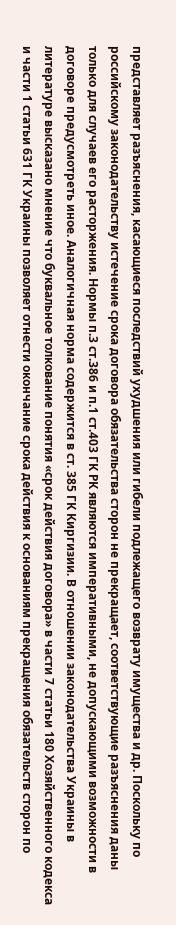представляет разъяснения, касающиеся последствий ухудшения или гибели подлежащего возврату имущества и др. Поскольку по российскому законодательству истечение срока договора обязательства сторон не прекращает, соответствующие разъяснения даны только для случаев его расторжения. Нормы п.3 ст.386 и п.1 ст.403 ГК РК являются императивными, не допускающими возможности в договоре предусмотреть иное. Аналогичная норма содержится в ст. 385 ГК Киргизии. В отношении законодательства Украины в литературе высказано мнение что буквальное толкование понятия «срок действия договора» в части 7 статьи 180 Хозяйственного кодекса и части 1 статьи 631 ГК Украины позволяет отнести окончание срока действия к основаниям прекращения обязательств сторон по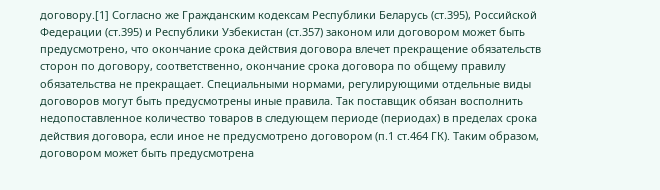договору.[1] Согласно же Гражданским кодексам Республики Беларусь (ст.395), Российской Федерации (ст.395) и Республики Узбекистан (ст.357) законом или договором может быть предусмотрено, что окончание срока действия договора влечет прекращение обязательств сторон по договору, соответственно, окончание срока договора по общему правилу обязательства не прекращает. Специальными нормами, регулирующими отдельные виды договоров могут быть предусмотрены иные правила. Так поставщик обязан восполнить недопоставленное количество товаров в следующем периоде (периодах) в пределах срока действия договора, если иное не предусмотрено договором (п.1 ст.464 ГК). Таким образом, договором может быть предусмотрена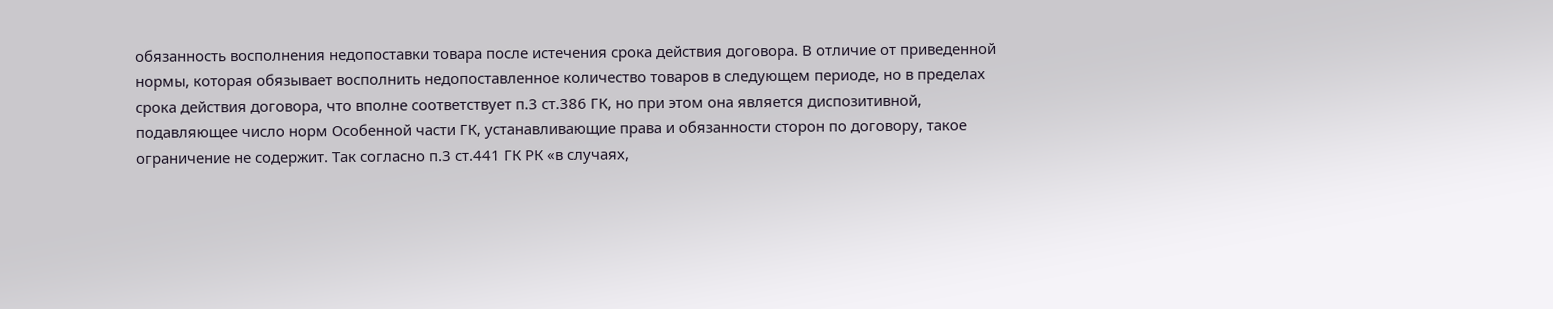обязанность восполнения недопоставки товара после истечения срока действия договора. В отличие от приведенной нормы, которая обязывает восполнить недопоставленное количество товаров в следующем периоде, но в пределах срока действия договора, что вполне соответствует п.3 ст.386 ГК, но при этом она является диспозитивной, подавляющее число норм Особенной части ГК, устанавливающие права и обязанности сторон по договору, такое ограничение не содержит. Так согласно п.3 ст.441 ГК РК «в случаях,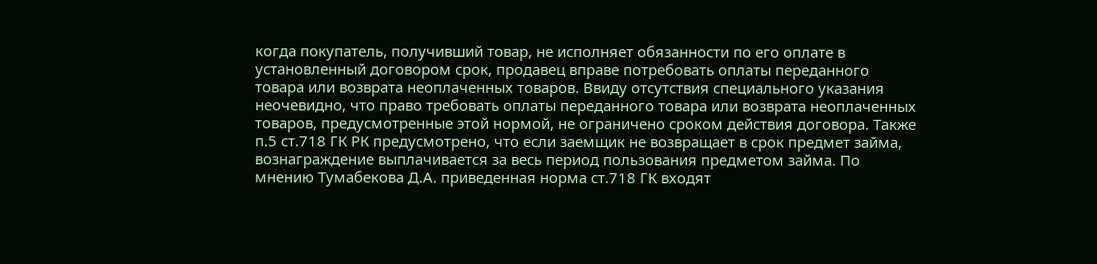когда покупатель, получивший товар, не исполняет обязанности по его оплате в установленный договором срок, продавец вправе потребовать оплаты переданного товара или возврата неоплаченных товаров. Ввиду отсутствия специального указания неочевидно, что право требовать оплаты переданного товара или возврата неоплаченных товаров, предусмотренные этой нормой, не ограничено сроком действия договора. Также п.5 ст.718 ГК РК предусмотрено, что если заемщик не возвращает в срок предмет займа, вознаграждение выплачивается за весь период пользования предметом займа. По мнению Тумабекова Д.А. приведенная норма ст.718 ГК входят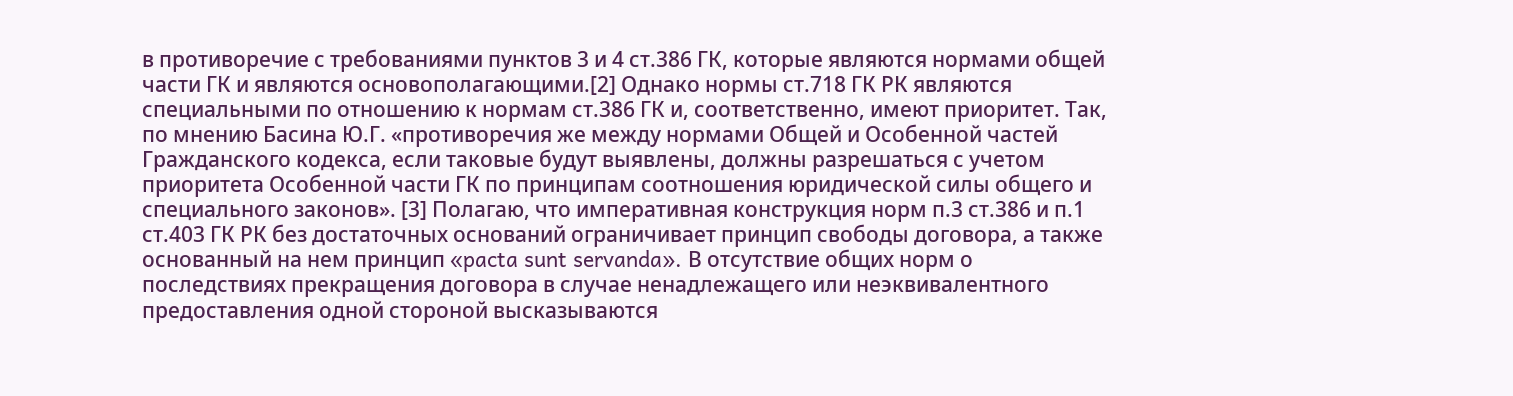в противоречие с требованиями пунктов 3 и 4 ст.386 ГК, которые являются нормами общей части ГК и являются основополагающими.[2] Однако нормы ст.718 ГК РК являются специальными по отношению к нормам ст.386 ГК и, соответственно, имеют приоритет. Так, по мнению Басина Ю.Г. «противоречия же между нормами Общей и Особенной частей Гражданского кодекса, если таковые будут выявлены, должны разрешаться с учетом приоритета Особенной части ГК по принципам соотношения юридической силы общего и специального законов». [3] Полагаю, что императивная конструкция норм п.3 ст.386 и п.1 ст.403 ГК РК без достаточных оснований ограничивает принцип свободы договора, а также основанный на нем принцип «pacta sunt servanda». В отсутствие общих норм о последствиях прекращения договора в случае ненадлежащего или неэквивалентного предоставления одной стороной высказываются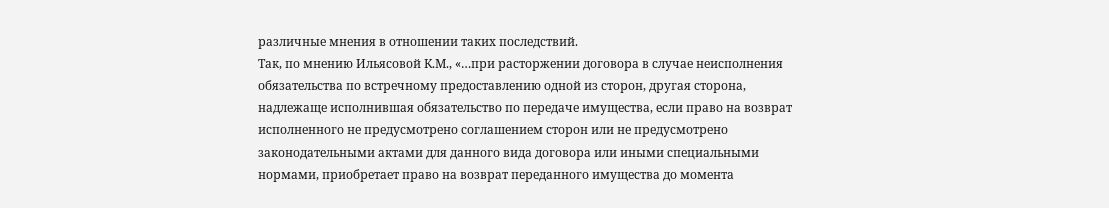различные мнения в отношении таких последствий.
Так, по мнению Ильясовой К.М., «…при расторжении договора в случае неисполнения обязательства по встречному предоставлению одной из сторон, другая сторона, надлежаще исполнившая обязательство по передаче имущества, если право на возврат исполненного не предусмотрено соглашением сторон или не предусмотрено законодательными актами для данного вида договора или иными специальными нормами, приобретает право на возврат переданного имущества до момента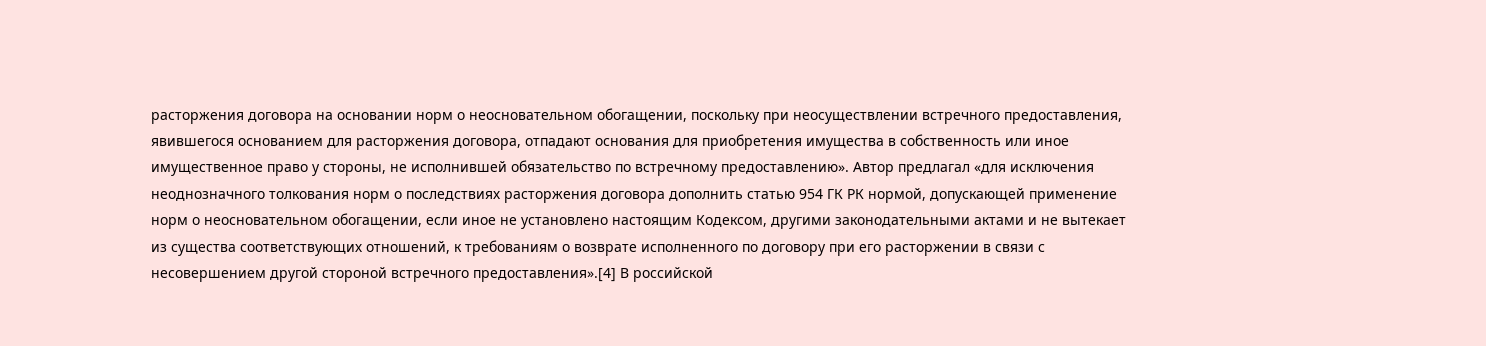расторжения договора на основании норм о неосновательном обогащении, поскольку при неосуществлении встречного предоставления, явившегося основанием для расторжения договора, отпадают основания для приобретения имущества в собственность или иное имущественное право у стороны, не исполнившей обязательство по встречному предоставлению». Автор предлагал «для исключения неоднозначного толкования норм о последствиях расторжения договора дополнить статью 954 ГК РК нормой, допускающей применение норм о неосновательном обогащении, если иное не установлено настоящим Кодексом, другими законодательными актами и не вытекает из существа соответствующих отношений, к требованиям о возврате исполненного по договору при его расторжении в связи с несовершением другой стороной встречного предоставления».[4] В российской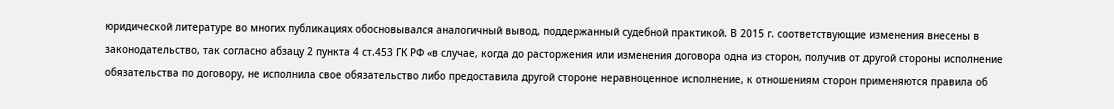юридической литературе во многих публикациях обосновывался аналогичный вывод, поддержанный судебной практикой. В 2015 г. соответствующие изменения внесены в законодательство, так согласно абзацу 2 пункта 4 ст.453 ГК РФ «в случае, когда до расторжения или изменения договора одна из сторон, получив от другой стороны исполнение обязательства по договору, не исполнила свое обязательство либо предоставила другой стороне неравноценное исполнение, к отношениям сторон применяются правила об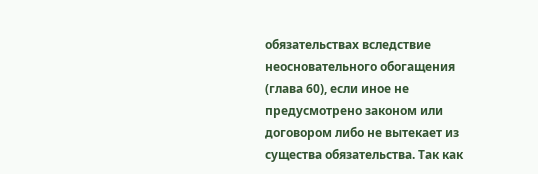обязательствах вследствие неосновательного обогащения (глава 60), если иное не предусмотрено законом или договором либо не вытекает из существа обязательства. Так как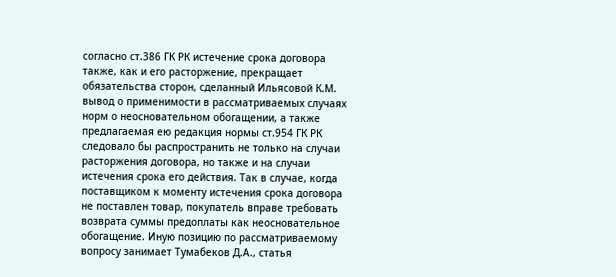согласно ст.386 ГК РК истечение срока договора также, как и его расторжение, прекращает обязательства сторон, сделанный Ильясовой К.М. вывод о применимости в рассматриваемых случаях норм о неосновательном обогащении, а также предлагаемая ею редакция нормы ст.954 ГК РК следовало бы распространить не только на случаи расторжения договора, но также и на случаи истечения срока его действия. Так в случае, когда поставщиком к моменту истечения срока договора не поставлен товар, покупатель вправе требовать возврата суммы предоплаты как неосновательное обогащение. Иную позицию по рассматриваемому вопросу занимает Тумабеков Д.А., статья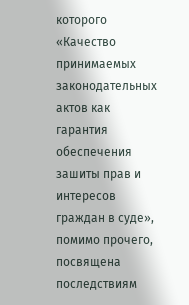которого «Качество принимаемых законодательных актов как гарантия обеспечения зашиты прав и интересов граждан в суде», помимо прочего, посвящена последствиям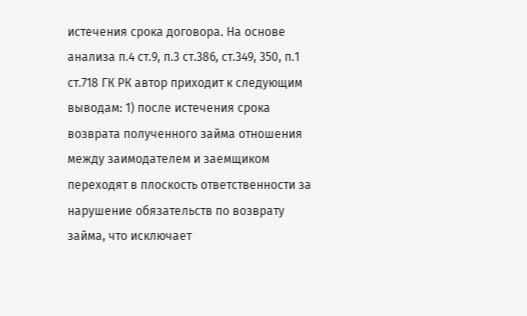истечения срока договора. На основе анализа п.4 ст.9, п.3 ст.386, ст.349, 350, п.1 ст.718 ГК РК автор приходит к следующим выводам: 1) после истечения срока возврата полученного займа отношения между заимодателем и заемщиком переходят в плоскость ответственности за нарушение обязательств по возврату займа, что исключает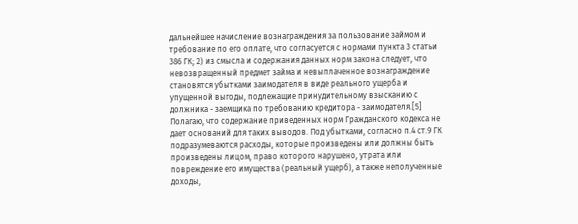дальнейшее начисление вознаграждения за пользование займом и требование по его оплате, что согласуется с нормами пункта 3 статьи 386 ГК; 2) из смысла и содержания данных норм закона следует, что невозвращенный предмет займа и невыплаченное вознаграждение становятся убытками заимодателя в виде реального ущерба и упущенной выгоды, подлежащие принудительному взысканию с должника - заемщика по требованию кредитора - заимодателя.[5] Полагаю, что содержание приведенных норм Гражданского кодекса не дает оснований для таких выводов. Под убытками, согласно п.4 ст.9 ГК подразумеваются расходы, которые произведены или должны быть произведены лицом, право которого нарушено, утрата или повреждение его имущества (реальный ущерб), а также неполученные доходы,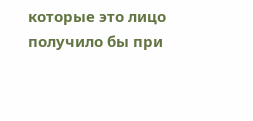которые это лицо получило бы при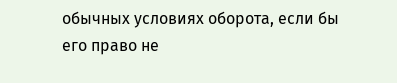обычных условиях оборота, если бы его право не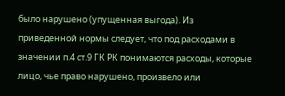было нарушено (упущенная выгода). Из приведенной нормы следует, что под расходами в значении п.4 ст.9 ГК РК понимаются расходы, которые лицо, чье право нарушено, произвело или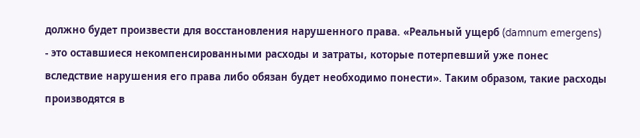должно будет произвести для восстановления нарушенного права. «Реальный ущерб (damnum emergens) - это оставшиеся некомпенсированными расходы и затраты, которые потерпевший уже понес вследствие нарушения его права либо обязан будет необходимо понести». Таким образом, такие расходы производятся в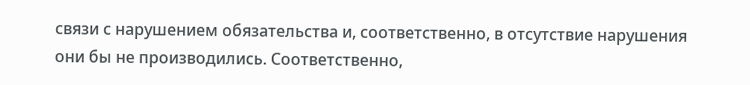связи с нарушением обязательства и, соответственно, в отсутствие нарушения они бы не производились. Соответственно,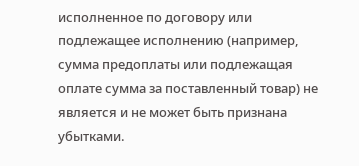исполненное по договору или подлежащее исполнению (например, сумма предоплаты или подлежащая оплате сумма за поставленный товар) не является и не может быть признана убытками.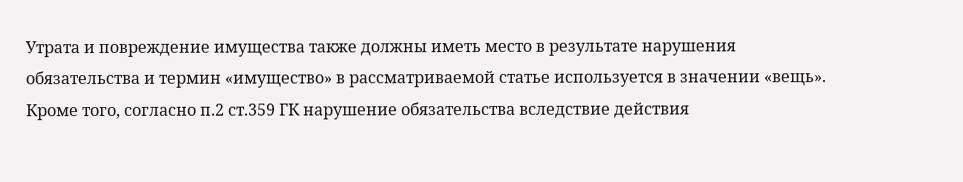Утрата и повреждение имущества также должны иметь место в результате нарушения обязательства и термин «имущество» в рассматриваемой статье используется в значении «вещь». Кроме того, согласно п.2 ст.359 ГК нарушение обязательства вследствие действия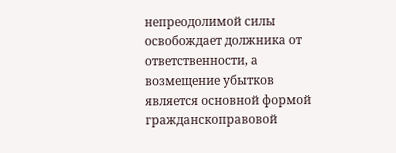непреодолимой силы освобождает должника от ответственности, а возмещение убытков является основной формой гражданскоправовой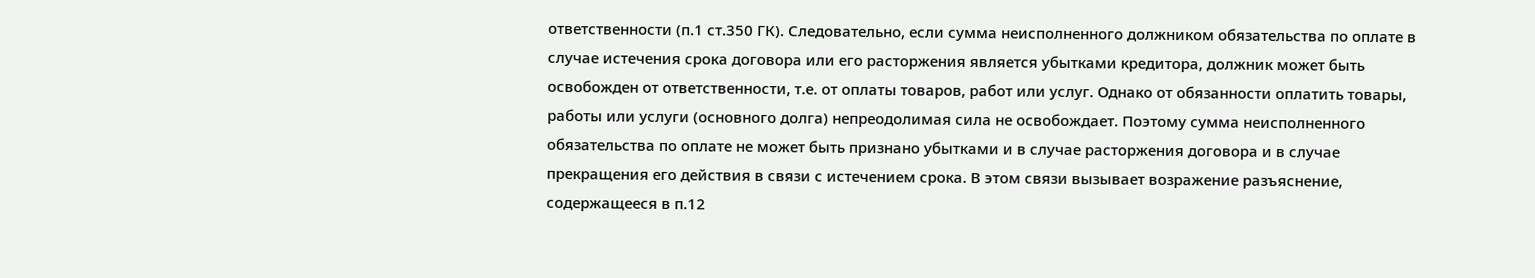ответственности (п.1 ст.350 ГК). Следовательно, если сумма неисполненного должником обязательства по оплате в случае истечения срока договора или его расторжения является убытками кредитора, должник может быть освобожден от ответственности, т.е. от оплаты товаров, работ или услуг. Однако от обязанности оплатить товары, работы или услуги (основного долга) непреодолимая сила не освобождает. Поэтому сумма неисполненного обязательства по оплате не может быть признано убытками и в случае расторжения договора и в случае прекращения его действия в связи с истечением срока. В этом связи вызывает возражение разъяснение, содержащееся в п.12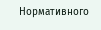Нормативного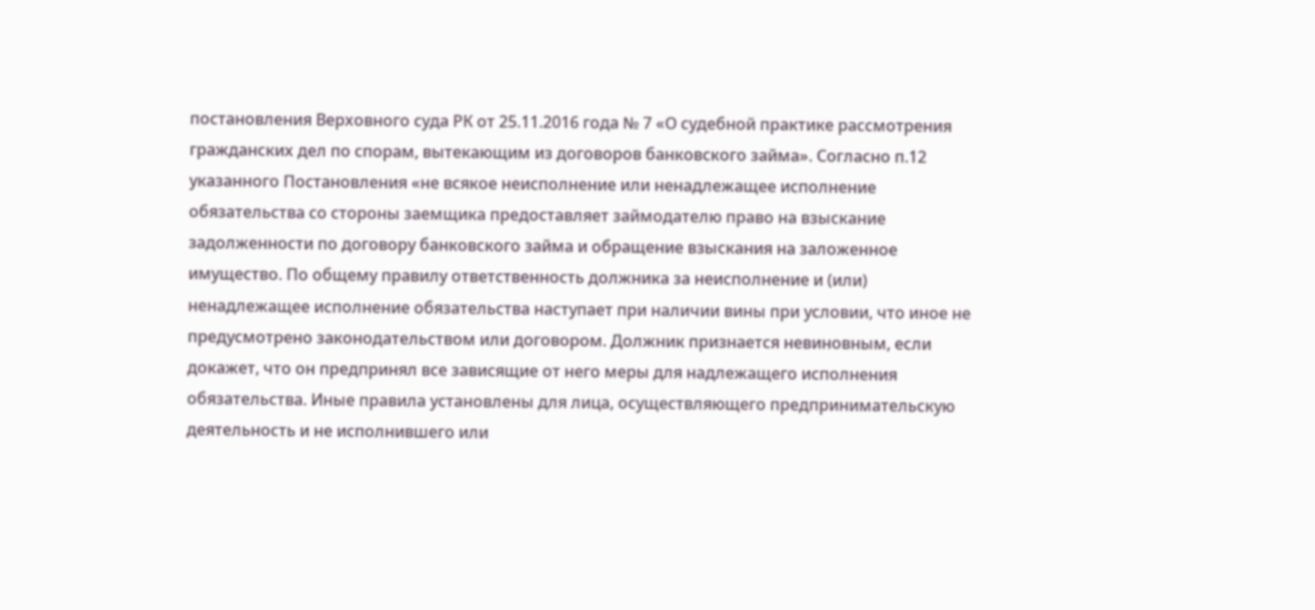постановления Верховного суда РК от 25.11.2016 года № 7 «О судебной практике рассмотрения гражданских дел по спорам, вытекающим из договоров банковского займа». Согласно п.12 указанного Постановления «не всякое неисполнение или ненадлежащее исполнение обязательства со стороны заемщика предоставляет займодателю право на взыскание задолженности по договору банковского займа и обращение взыскания на заложенное имущество. По общему правилу ответственность должника за неисполнение и (или) ненадлежащее исполнение обязательства наступает при наличии вины при условии, что иное не предусмотрено законодательством или договором. Должник признается невиновным, если докажет, что он предпринял все зависящие от него меры для надлежащего исполнения обязательства. Иные правила установлены для лица, осуществляющего предпринимательскую деятельность и не исполнившего или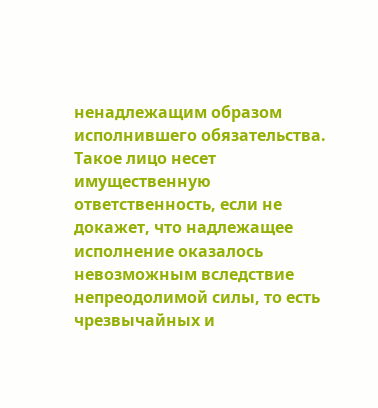ненадлежащим образом исполнившего обязательства. Такое лицо несет имущественную ответственность, если не докажет, что надлежащее исполнение оказалось невозможным вследствие непреодолимой силы, то есть чрезвычайных и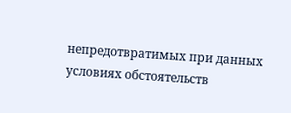непредотвратимых при данных условиях обстоятельств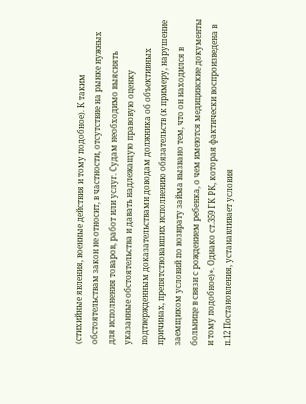(стихийные явления, военные действия и тому подобное). К таким обстоятельствам закон не относит, в частности, отсутствие на рынке нужных для исполнения товаров, работ или услуг. Судам необходимо выяснять указанные обстоятельства и давать надлежащую правовую оценку подтвержденным доказательствами доводам должника об объективных причинах, препятствовавших исполнению обязательств (к примеру, нарушение заемщиком условий по возврату займа вызвано тем, что он находился в больнице в связи с рождением ребенка, о чем имеются медицинские документы и тому подобное)». Однако ст.359 ГК РК, которая фактически воспроизведена в п.12 Постановления, устанавливает условия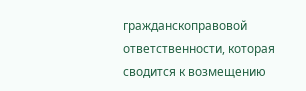гражданскоправовой ответственности, которая сводится к возмещению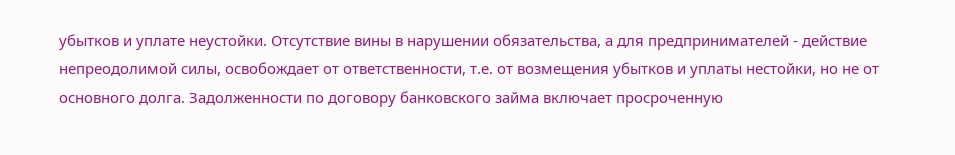убытков и уплате неустойки. Отсутствие вины в нарушении обязательства, а для предпринимателей - действие непреодолимой силы, освобождает от ответственности, т.е. от возмещения убытков и уплаты нестойки, но не от основного долга. Задолженности по договору банковского займа включает просроченную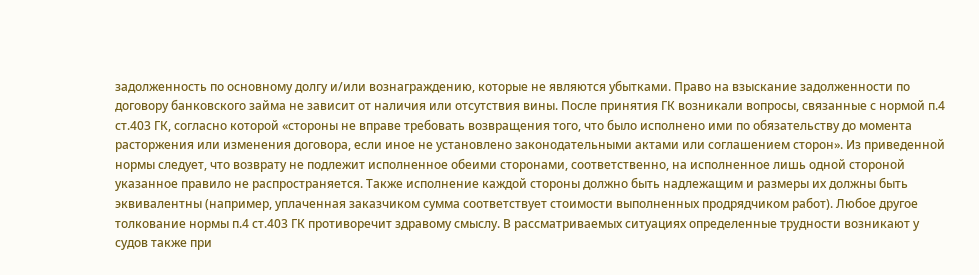задолженность по основному долгу и/или вознаграждению, которые не являются убытками. Право на взыскание задолженности по договору банковского займа не зависит от наличия или отсутствия вины. После принятия ГК возникали вопросы, связанные с нормой п.4 ст.403 ГК, согласно которой «стороны не вправе требовать возвращения того, что было исполнено ими по обязательству до момента расторжения или изменения договора, если иное не установлено законодательными актами или соглашением сторон». Из приведенной нормы следует, что возврату не подлежит исполненное обеими сторонами, соответственно, на исполненное лишь одной стороной указанное правило не распространяется. Также исполнение каждой стороны должно быть надлежащим и размеры их должны быть эквивалентны (например, уплаченная заказчиком сумма соответствует стоимости выполненных продрядчиком работ). Любое другое толкование нормы п.4 ст.403 ГК противоречит здравому смыслу. В рассматриваемых ситуациях определенные трудности возникают у судов также при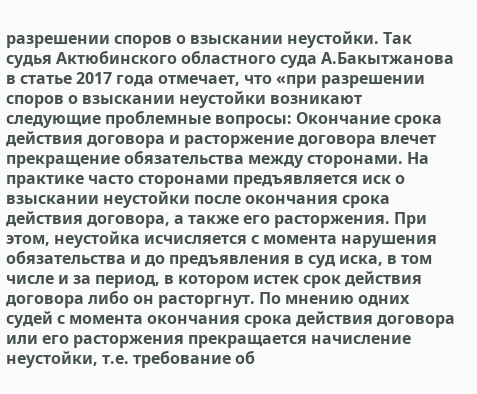разрешении споров о взыскании неустойки. Так судья Актюбинского областного суда А.Бакытжанова в статье 2017 года отмечает, что «при разрешении споров о взыскании неустойки возникают следующие проблемные вопросы: Окончание срока действия договора и расторжение договора влечет прекращение обязательства между сторонами. На практике часто сторонами предъявляется иск о взыскании неустойки после окончания срока действия договора, а также его расторжения. При этом, неустойка исчисляется с момента нарушения обязательства и до предъявления в суд иска, в том числе и за период, в котором истек срок действия договора либо он расторгнут. По мнению одних судей с момента окончания срока действия договора или его расторжения прекращается начисление неустойки, т.е. требование об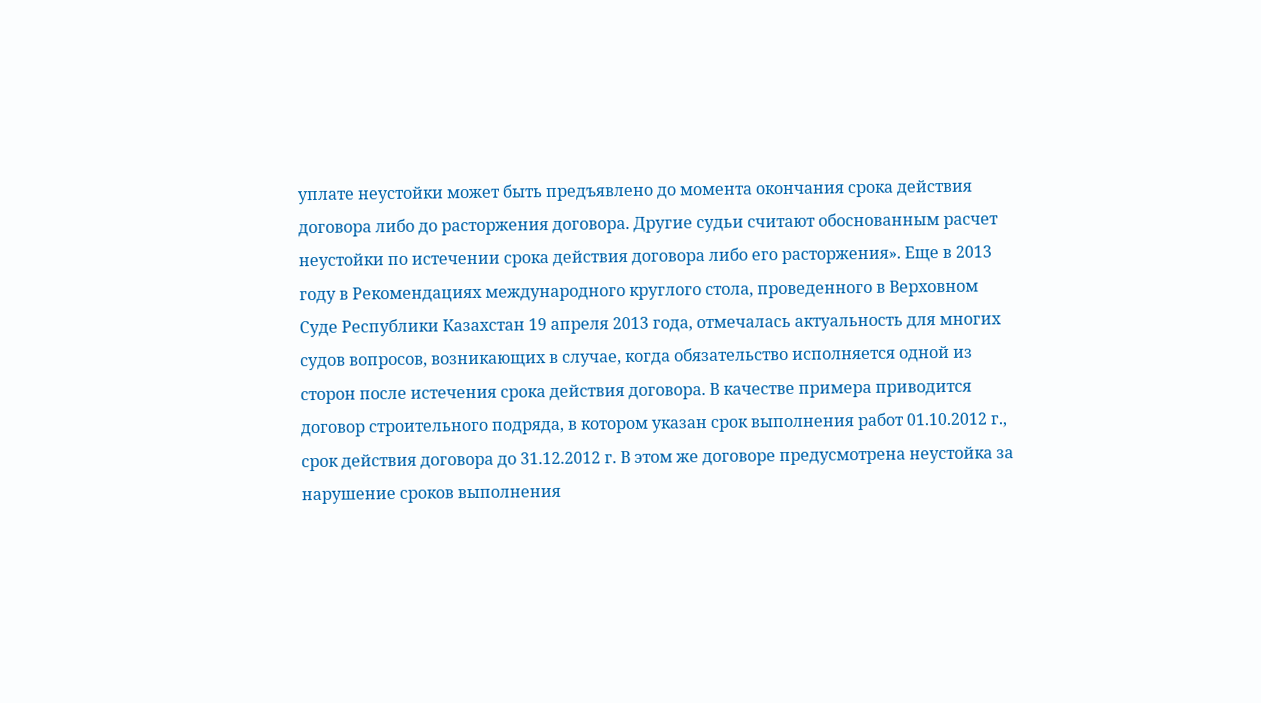уплате неустойки может быть предъявлено до момента окончания срока действия договора либо до расторжения договора. Другие судьи считают обоснованным расчет неустойки по истечении срока действия договора либо его расторжения». Еще в 2013 году в Рекомендациях международного круглого стола, проведенного в Верховном Суде Республики Казахстан 19 апреля 2013 года, отмечалась актуальность для многих судов вопросов, возникающих в случае, когда обязательство исполняется одной из сторон после истечения срока действия договора. В качестве примера приводится договор строительного подряда, в котором указан срок выполнения работ 01.10.2012 г., срок действия договора до 31.12.2012 г. В этом же договоре предусмотрена неустойка за нарушение сроков выполнения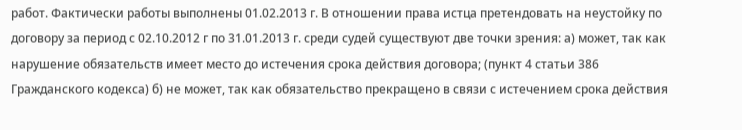работ. Фактически работы выполнены 01.02.2013 г. В отношении права истца претендовать на неустойку по договору за период с 02.10.2012 г по 31.01.2013 г. среди судей существуют две точки зрения: а) может, так как нарушение обязательств имеет место до истечения срока действия договора; (пункт 4 статьи 386 Гражданского кодекса) б) не может, так как обязательство прекращено в связи с истечением срока действия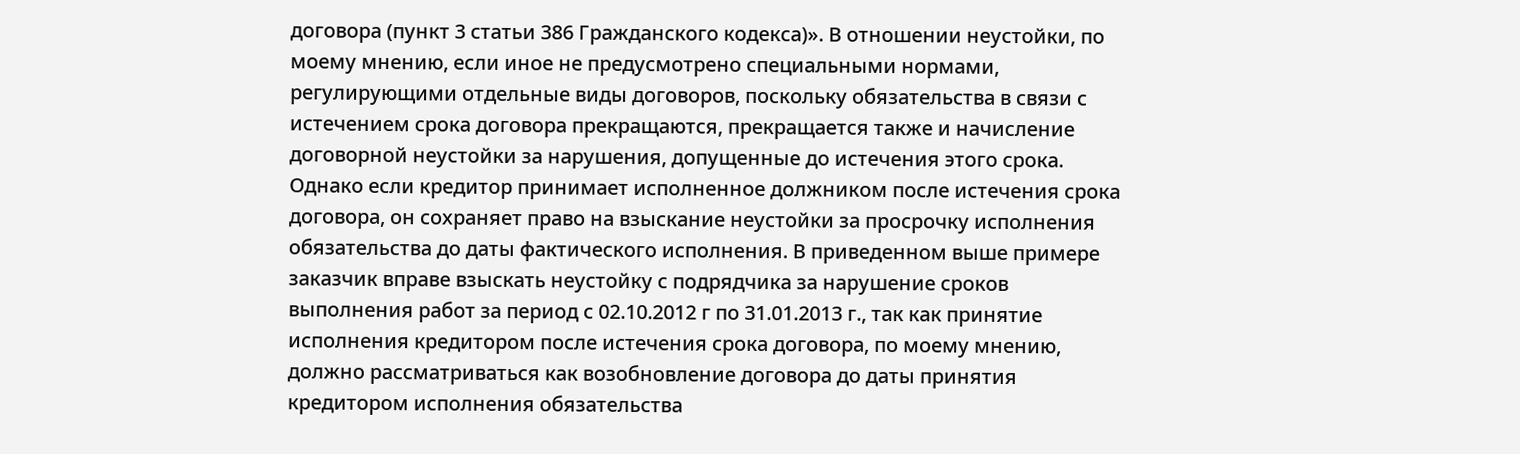договора (пункт 3 статьи 386 Гражданского кодекса)». В отношении неустойки, по моему мнению, если иное не предусмотрено специальными нормами, регулирующими отдельные виды договоров, поскольку обязательства в связи с истечением срока договора прекращаются, прекращается также и начисление договорной неустойки за нарушения, допущенные до истечения этого срока. Однако если кредитор принимает исполненное должником после истечения срока договора, он сохраняет право на взыскание неустойки за просрочку исполнения обязательства до даты фактического исполнения. В приведенном выше примере заказчик вправе взыскать неустойку с подрядчика за нарушение сроков выполнения работ за период с 02.10.2012 г по 31.01.2013 г., так как принятие исполнения кредитором после истечения срока договора, по моему мнению, должно рассматриваться как возобновление договора до даты принятия кредитором исполнения обязательства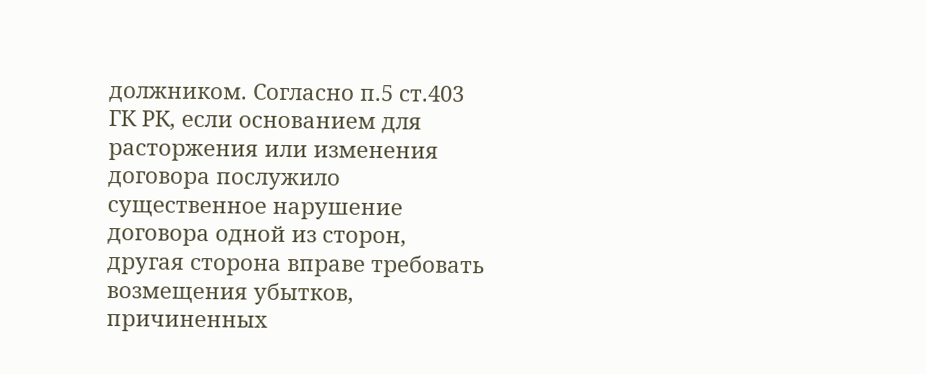должником. Согласно п.5 ст.403 ГК РК, если основанием для расторжения или изменения договора послужило существенное нарушение договора одной из сторон, другая сторона вправе требовать возмещения убытков, причиненных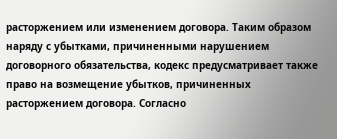расторжением или изменением договора. Таким образом наряду с убытками, причиненными нарушением договорного обязательства, кодекс предусматривает также право на возмещение убытков, причиненных расторжением договора. Согласно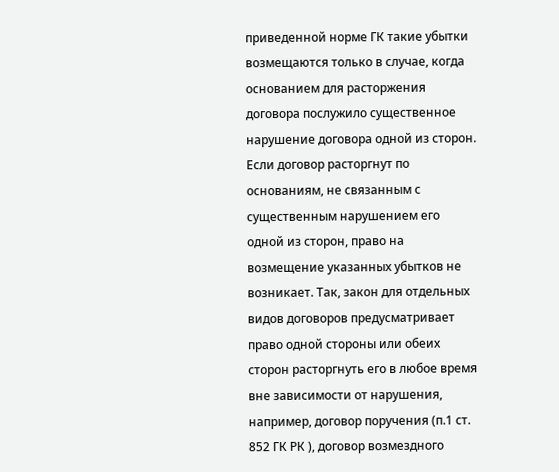приведенной норме ГК такие убытки возмещаются только в случае, когда основанием для расторжения договора послужило существенное нарушение договора одной из сторон. Если договор расторгнут по основаниям, не связанным с существенным нарушением его одной из сторон, право на возмещение указанных убытков не возникает. Так, закон для отдельных видов договоров предусматривает право одной стороны или обеих сторон расторгнуть его в любое время вне зависимости от нарушения, например, договор поручения (п.1 ст. 852 ГК РК ), договор возмездного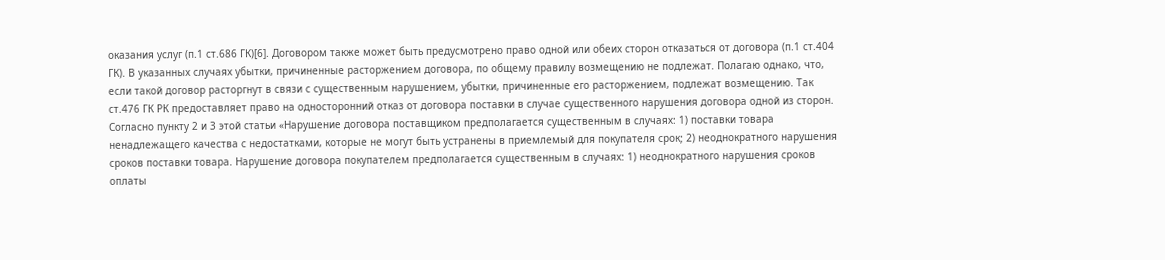оказания услуг (п.1 ст.686 ГК)[6]. Договором также может быть предусмотрено право одной или обеих сторон отказаться от договора (п.1 ст.404 ГК). В указанных случаях убытки, причиненные расторжением договора, по общему правилу возмещению не подлежат. Полагаю однако, что, если такой договор расторгнут в связи с существенным нарушением, убытки, причиненные его расторжением, подлежат возмещению. Так ст.476 ГК РК предоставляет право на односторонний отказ от договора поставки в случае существенного нарушения договора одной из сторон. Согласно пункту 2 и 3 этой статьи «Нарушение договора поставщиком предполагается существенным в случаях: 1) поставки товара ненадлежащего качества с недостатками, которые не могут быть устранены в приемлемый для покупателя срок; 2) неоднократного нарушения сроков поставки товара. Нарушение договора покупателем предполагается существенным в случаях: 1) неоднократного нарушения сроков оплаты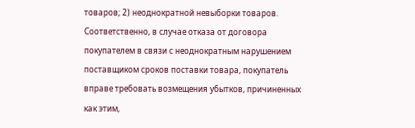товаров; 2) неоднократной невыборки товаров. Соответственно, в случае отказа от договора покупателем в связи с неоднократным нарушением поставщиком сроков поставки товара, покупатель вправе требовать возмещения убытков, причиненных как этим,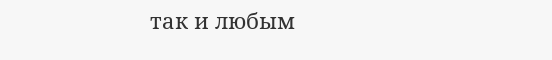так и любым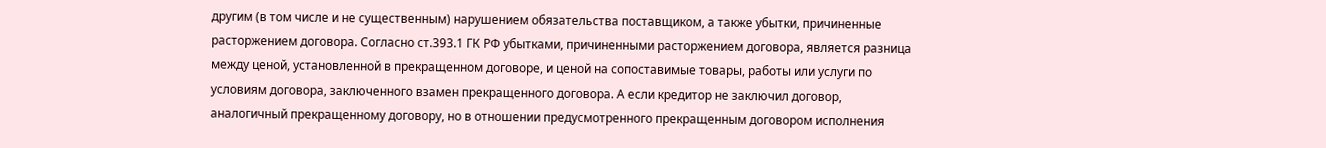другим (в том числе и не существенным) нарушением обязательства поставщиком, а также убытки, причиненные расторжением договора. Согласно ст.393.1 ГК РФ убытками, причиненными расторжением договора, является разница между ценой, установленной в прекращенном договоре, и ценой на сопоставимые товары, работы или услуги по условиям договора, заключенного взамен прекращенного договора. А если кредитор не заключил договор, аналогичный прекращенному договору, но в отношении предусмотренного прекращенным договором исполнения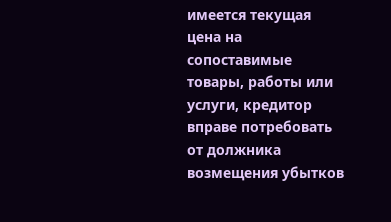имеется текущая цена на сопоставимые товары, работы или услуги, кредитор вправе потребовать от должника возмещения убытков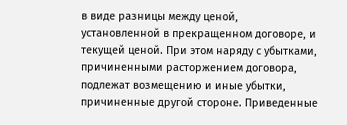в виде разницы между ценой, установленной в прекращенном договоре, и текущей ценой. При этом наряду с убытками, причиненными расторжением договора, подлежат возмещению и иные убытки, причиненные другой стороне. Приведенные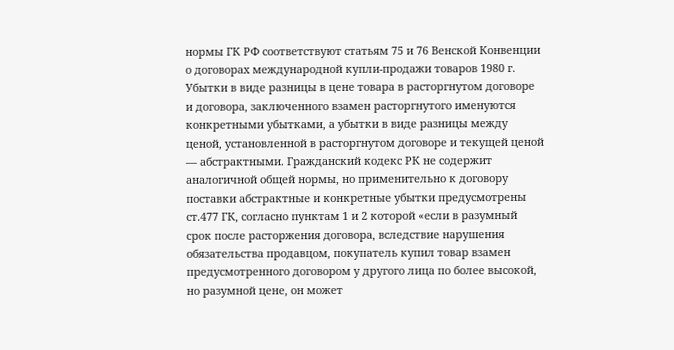нормы ГК РФ соответствуют статьям 75 и 76 Венской Конвенции о договорах международной купли-продажи товаров 1980 г. Убытки в виде разницы в цене товара в расторгнутом договоре и договора, заключенного взамен расторгнутого именуются конкретными убытками, а убытки в виде разницы между ценой, установленной в расторгнутом договоре и текущей ценой — абстрактными. Гражданский кодекс РК не содержит аналогичной общей нормы, но применительно к договору поставки абстрактные и конкретные убытки предусмотрены ст.477 ГК, согласно пунктам 1 и 2 которой «если в разумный срок после расторжения договора, вследствие нарушения обязательства продавцом, покупатель купил товар взамен предусмотренного договором у другого лица по более высокой, но разумной цене, он может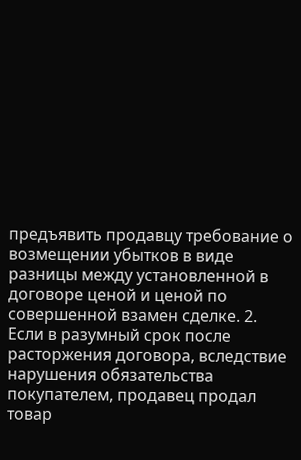предъявить продавцу требование о возмещении убытков в виде разницы между установленной в договоре ценой и ценой по совершенной взамен сделке. 2. Если в разумный срок после расторжения договора, вследствие нарушения обязательства покупателем, продавец продал товар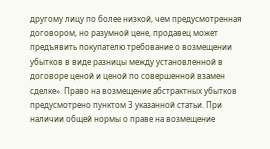другому лицу по более низкой, чем предусмотренная договором, но разумной цене, продавец может предъявить покупателю требование о возмещении убытков в виде разницы между установленной в договоре ценой и ценой по совершенной взамен сделке». Право на возмещение абстрактных убытков предусмотрено пунктом 3 указанной статьи. При наличии общей нормы о праве на возмещение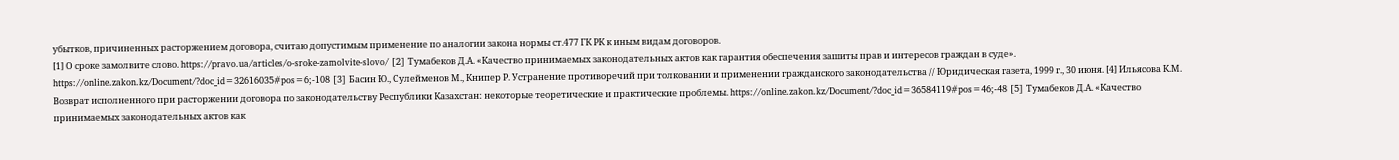убытков, причиненных расторжением договора, считаю допустимым применение по аналогии закона нормы ст.477 ГК РК к иным видам договоров.
[1] О сроке замолвите слово. https://pravo.ua/articles/o-sroke-zamolvite-slovo/ [2] Тумабеков Д.А. «Качество принимаемых законодательных актов как гарантия обеспечения зашиты прав и интересов граждан в суде». https://online.zakon.kz/Document/?doc_id=32616035#pos=6;-108 [3] Басин Ю., Сулейменов М., Книпер Р. Устранение противоречий при толковании и применении гражданского законодательства // Юридическая газета, 1999 г., 30 июня. [4] Ильясова К.М. Возврат исполненного при расторжении договора по законодательству Республики Казахстан: некоторые теоретические и практические проблемы. https://online.zakon.kz/Document/?doc_id=36584119#pos=46;-48 [5] Тумабеков Д.А. «Качество принимаемых законодательных актов как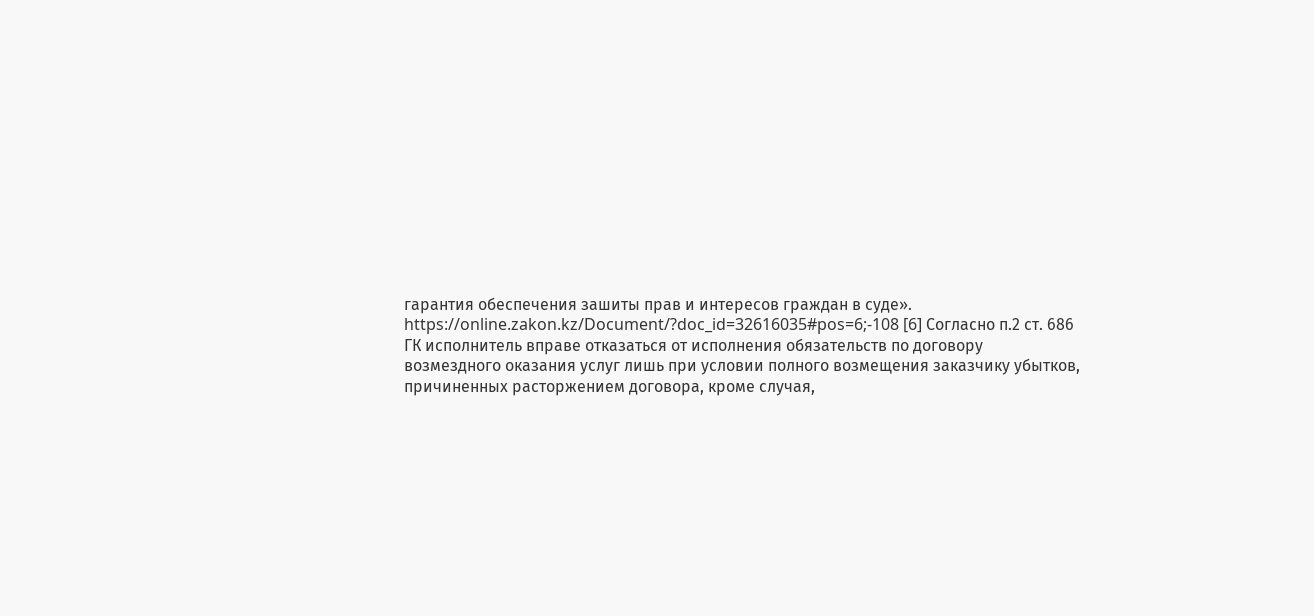гарантия обеспечения зашиты прав и интересов граждан в суде». https://online.zakon.kz/Document/?doc_id=32616035#pos=6;-108 [6] Согласно п.2 ст. 686 ГК исполнитель вправе отказаться от исполнения обязательств по договору возмездного оказания услуг лишь при условии полного возмещения заказчику убытков, причиненных расторжением договора, кроме случая,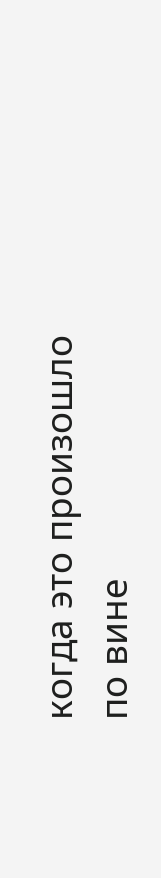когда это произошло по вине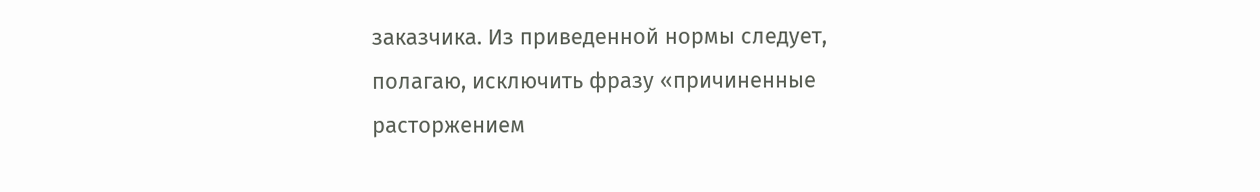заказчика. Из приведенной нормы следует, полагаю, исключить фразу «причиненные расторжением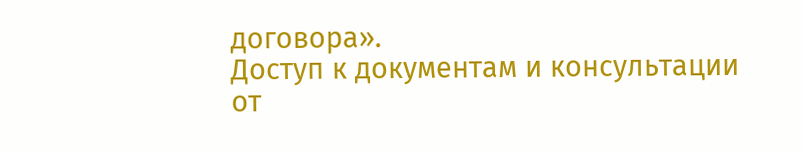договора».
Доступ к документам и консультации
от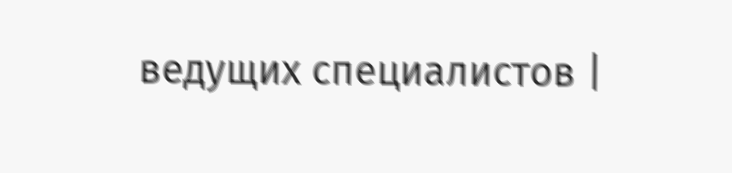ведущих специалистов |